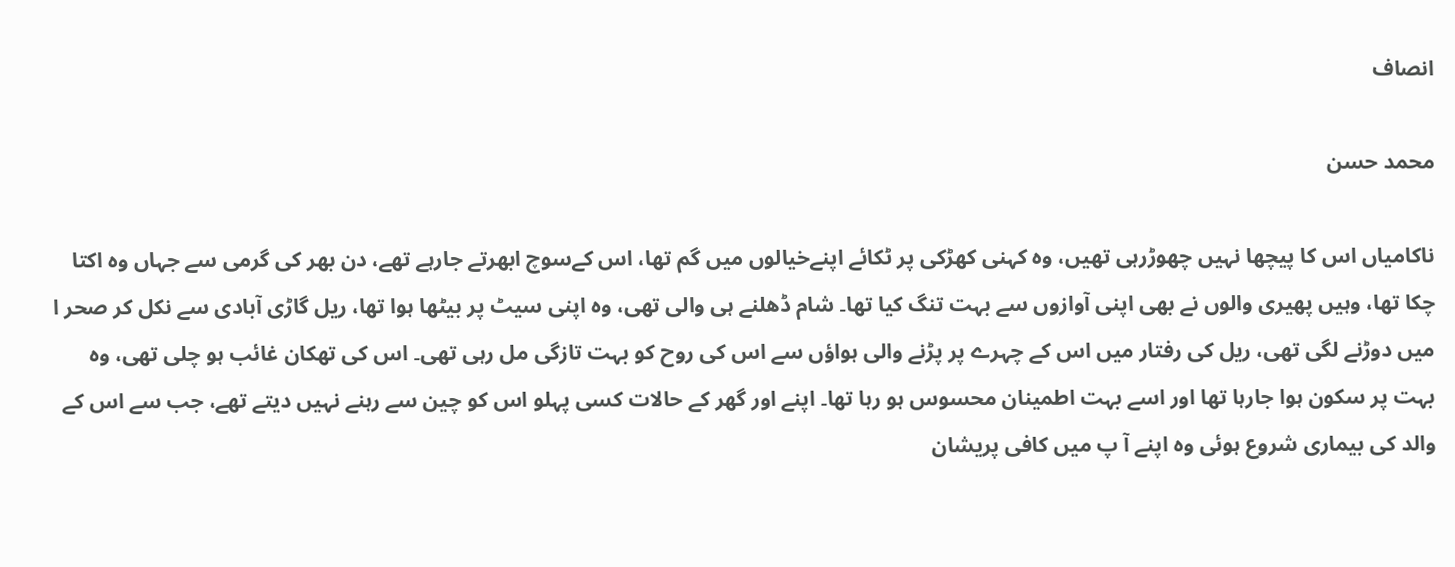انصاف

محمد حسن

ناکامیاں اس کا پیچھا نہیں چھوڑرہی تھیں، وہ کہنی کھڑکی پر ٹکائے اپنےخیالوں میں گم تھا، اس کےسوچ ابھرتے جارہے تھے، دن بھر کی گرمی سے جہاں وہ اکتا چکا تھا، وہیں پھیری والوں نے بھی اپنی آوازوں سے بہت تنگ کیا تھا۔ شام ڈھلنے ہی والی تھی، وہ اپنی سیٹ پر بیٹھا ہوا تھا، ریل گاڑی آبادی سے نکل کر صحر ا میں دوڑنے لگی تھی، ریل کی رفتار میں اس کے چہرے پر پڑنے والی ہواؤں سے اس کی روح کو بہت تازگی مل رہی تھی۔ اس کی تھکان غائب ہو چلی تھی، وہ بہت پر سکون ہوا جارہا تھا اور اسے بہت اطمینان محسوس ہو رہا تھا۔ اپنے اور گھر کے حالات کسی پہلو اس کو چین سے رہنے نہیں دیتے تھے، جب سے اس کے والد کی بیماری شروع ہوئی وہ اپنے آ پ میں کافی پریشان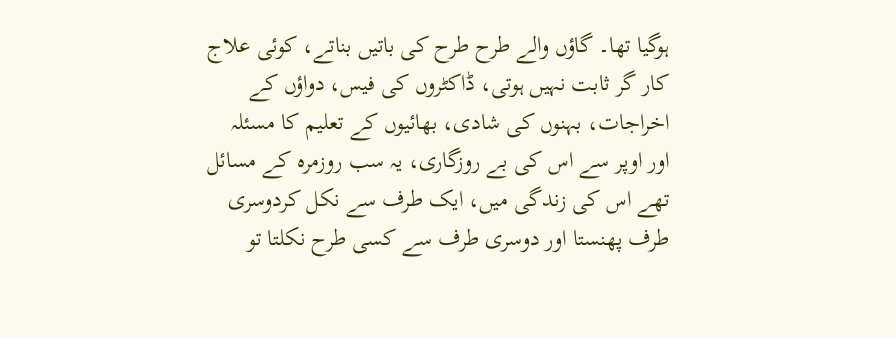ہوگیا تھا۔ گاؤں والے طرح طرح کی باتیں بناتے، کوئی علاج کار گر ثابت نہیں ہوتی، ڈاکٹروں کی فیس، دواؤں کے اخراجات، بہنوں کی شادی، بھائیوں کے تعلیم کا مسئلہ اور اوپر سے اس کی بے روزگاری، یہ سب روزمرہ کے مسائل تھے اس کی زندگی میں، ایک طرف سے نکل کردوسری طرف پھنستا اور دوسری طرف سے کسی طرح نکلتا تو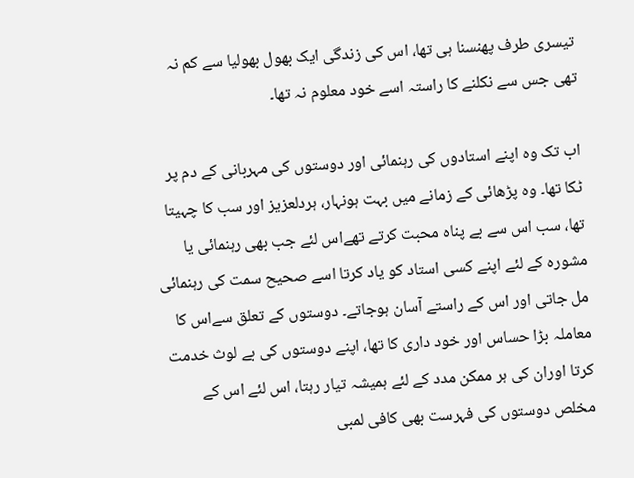تیسری طرف پھنسنا ہی تھا، اس کی زندگی ایک بھول بھولیا سے کم نہ تھی جس سے نکلنے کا راستہ اسے خود معلوم نہ تھا۔

اب تک وہ اپنے استادوں کی رہنمائی اور دوستوں کی مہربانی کے دم پر ٹکا تھا۔ وہ پڑھائی کے زمانے میں بہت ہونہار، ہردلعزیز اور سب کا چہیتا تھا، سب اس سے بے پناہ محبت کرتے تھےاس لئے جب بھی رہنمائی یا مشورہ کے لئے اپنے کسی استاد کو یاد کرتا اسے صحیح سمت کی رہنمائی مل جاتی اور اس کے راستے آسان ہوجاتے۔ دوستوں کے تعلق سےاس کا معاملہ بڑا حساس اور خود داری کا تھا، اپنے دوستوں کی بے لوث خدمت کرتا اوران کی ہر ممکن مدد کے لئے ہمیشہ تیار رہتا، اس لئے اس کے مخلص دوستوں کی فہرست بھی کافی لمبی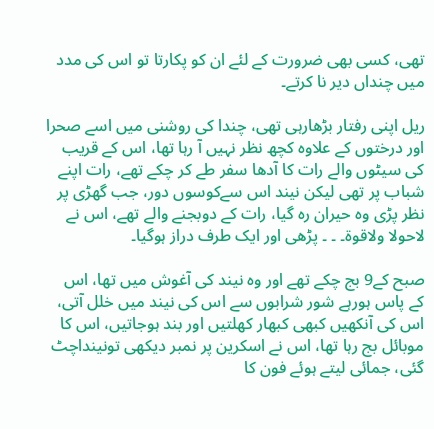تھی، کسی بھی ضرورت کے لئے ان کو پکارتا تو اس کی مدد میں چنداں دیر نا کرتے۔

ریل اپنی رفتار بڑھارہی تھی، چندا کی روشنی میں اسے صحرا اور درختوں کے علاوہ کچھ نظر نہیں آ رہا تھا، اس کے قریب کی سیٹوں والے رات کا آدھا سفر طے کر چکے تھے، رات اپنے شباب پر تھی لیکن نیند اس سےکوسوں دور، جب گھڑی پر نظر پڑی وہ حیران رہ گیا، رات کے دوبجنے والے تھے، اس نے لاحولا ولاقوۃ۔ ۔ ۔ پڑھی اور ایک طرف دراز ہوگیا۔

صبح کے9 بج چکے تھے اور وہ نیند کی آغوش میں تھا، اس کے پاس ہورہے شور شرابوں سے اس کی نیند میں خلل آتی، اس کی آنکھیں کبھی کبھار کھلتیں اور بند ہوجاتیں، اس کا موبائل بج رہا تھا، اس نے اسکرین پر نمبر دیکھی تونینداچٹ گئی، جمائی لیتے ہوئے فون کا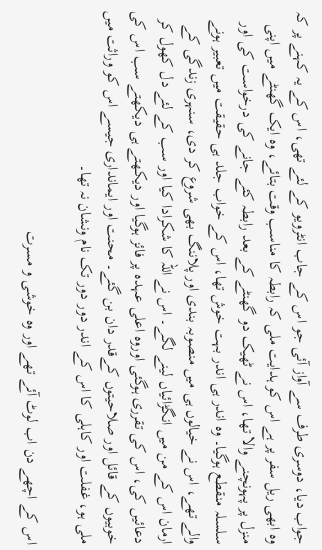جواب دیا، دوسری طرف سے آواز آئی جو اس کے جاب انٹرویو کے لئے تھی، اس کے یہ کہنے پر کہ وہ ابھی ریل سفر پر ہے اس کو ہدایت ملی کہ رابطہ کا مناسب وقت بتائے، وہ ایک گھنٹے میں اپنی منزل پر پہونچنے والا تھا، اس نے ٹھیک دو گھنٹے کے بعد رابطہ کئے جانے کی درخواست کی اور سلسلہ منقطع ہوگیا۔ وہ اندر ہی اندر بہت خوش تھا، اس کے خواب جلد ہی حقیقت میں تعبیر ہونے والے تھے، اس نے خیالوں ہی میں منصوبہ بندی اور پلاننگ بھی شروع کر دی، سنہری زندگی کے ارمان اس کے من میں انگڑائیاں لینے لگے۔ اس نے اللہ کا شکرادا کیا اور سب کے لئے دل کھول کر دعائیں کی، اس کی تقرری ہوگئی اوروہ اعلی عہدہ پر فائز ہوگیا اور دیکھتے ہی دیکھتے سب اس کی خوبیوں کے قائل اور صلاحیتوں کےقدر دان بن گئے۔ محنت اور ایمانداری جیسے اس کو وراثت میں ملی ہو، غفلت اور کاہلی کا اس کے اندر دور دور تک نام ونشان نہ تھا۔

اس کے اچھے دن اب لوٹ آئے تھے اور وہ خوشی و مسرت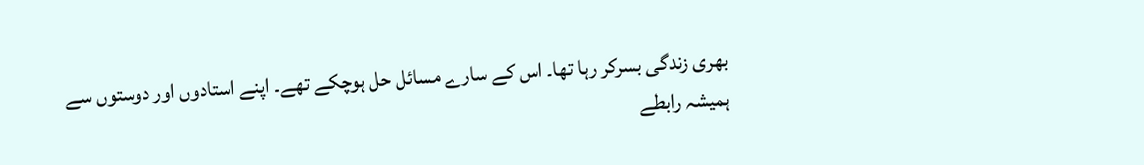بھری زندگی بسرکر رہا تھا۔ اس کے سارے مسائل حل ہوچکے تھے۔ اپنے استادوں اور دوستوں سے ہمیشہ رابطے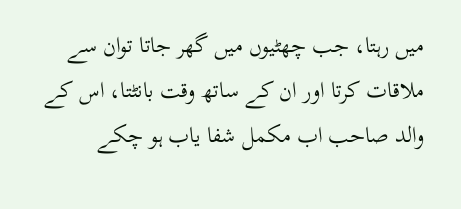میں رہتا، جب چھٹیوں میں گھر جاتا توان سے ملاقات کرتا اور ان کے ساتھ وقت بانٹتا، اس کے والد صاحب اب مکمل شفا یاب ہو چکے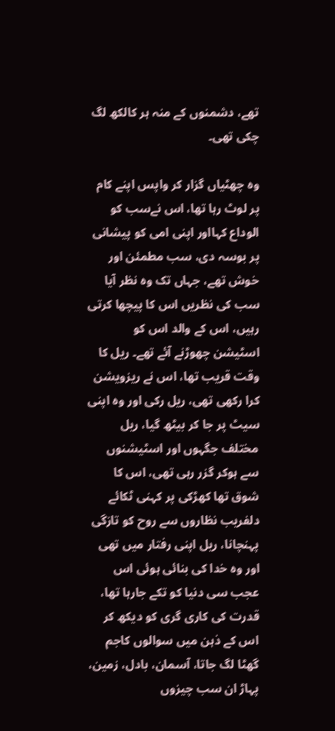تھے، دشمنوں کے منہ ہر کالکھ لگ چکی تھی۔

وہ چھٹیاں گزار کر واپس اپنے کام پر لوٹ رہا تھا، اس نےسب کو الوداع کہااور اپنی امی کو پیشانی پر بوسہ دی، سب مطمئن اور خوش تھے، جہاں تک وہ نظر آیا سب کی نظریں اس کا پیچھا کرتی رہیں، اس کے والد اس کو اسٹیشن چھوڑنے آئے تھے۔ ریل کا وقت قریب تھا، اس نے ریزویشن کرا رکھی تھی، ریل رکی اور وہ اپنی سیٹ پر جا کر بیٹھ گیا، ریل مختلف جگہوں اور اسٹیشنوں سے ہوکر گزر رہی تھی، اس کا شوق تھا کھڑکی پر کہنی ٹکائے دلفریب نظاروں سے روح کو تازگی پہنچانا، ریل اپنی رفتار میں تھی اور وہ خدا کی بنائی ہوئی اس عجب سی دنیا کو تکے جارہا تھا، قدرت کی کاری گری کو دیکھ کر اس کے ذہن میں سوالوں کاجم گھٹا لگ جاتا، آسمان، بادل، زمین، پہاڑ ان سب چیزوں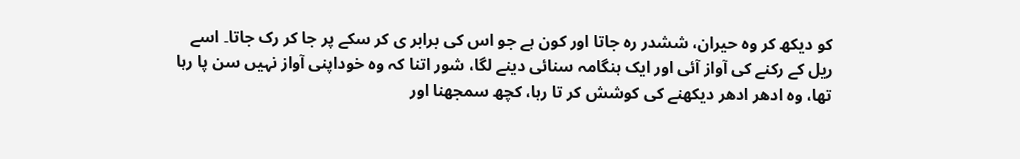کو دیکھ کر وہ حیران، ششدر رہ جاتا اور کون ہے جو اس کی برابر ی کر سکے پر جا کر رک جاتا۔ اسے ریل کے رکنے کی آواز آئی اور ایک ہنگامہ سنائی دینے لگا، شور اتنا کہ وہ خوداپنی آواز نہیں سن پا رہا تھا، وہ ادھر ادھر دیکھنے کی کوشش کر تا رہا، کچھ سمجھنا اور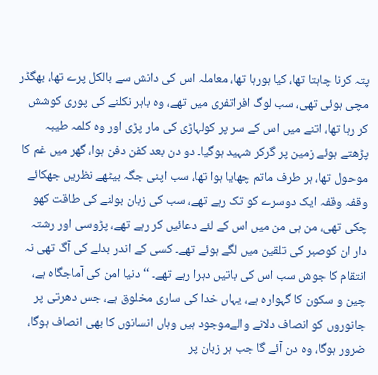پتہ کرنا چاہتا تھا، کیا ہورہا تھا، معاملہ اس کی دانش سے بالکل پرے تھا، بھگڈر مچی ہوئی تھی، سب لوگ افراتفری میں تھے، وہ باہر نکلنے کی پوری کوشش کر رہا تھا، اتنے میں اس کے سر پر کولہاڑی کی مار پڑی اور وہ کلمہ طیبہ پڑھتے ہوئے زمین پر گرکر شہید ہوگیا۔ دو دن بعد کفن دفن ہوا، گھر میں غم کا موحول تھا، ہر طرف ماتم چھایا ہوا تھا، سب اپنی جگہ بیٹھے نظریں جھکائے وقفہ وقفہ ایک دوسرے کو تک رہے تھے، سب کی زبان بولنے کی طاقت کھو چکی تھی، من ہی من میں اس کے لئے دعائیں کر رہے تھے، پڑوسی اور رشتہ دار ان کوصبر کی تلقین میں لگے ہوئے تھے۔ کسی کے اندر بدلے کی آگ تھی نہ انتقام کا جوش سب اس کی باتیں دہرا رہے تھے۔ ‘‘ دنیا امن کی آماجگاہ ہے، چین و سکون کا گہوارہ ہے، یہاں خدا کی ساری مخلوق ہے، جس دھرتی پر جانوروں کو انصاف دلانے والےموجود ہیں وہاں انسانوں کا بھی انصاف ہوگا، ضرور ہوگا، وہ دن آئے گا جب ہر زبان پر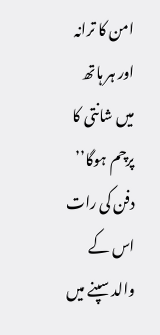امن کا ترانہ اور ہر ہاتھ میں شانتی کا پرچم ہوگا’’ دفن کی رات اس کے والد سپنے میں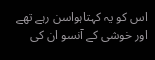اس کو یہ کہتاہواسن رہے تھے اور خوشی کے آنسو ان کی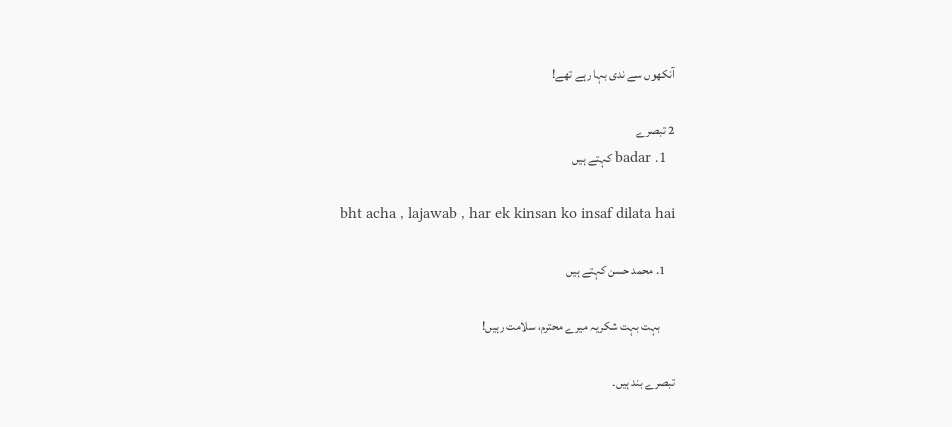آنکھوں سے ندی بہا رہے تھے!

2 تبصرے
  1. badar کہتے ہیں

    bht acha , lajawab , har ek kinsan ko insaf dilata hai

    1. محمد حسن کہتے ہیں

      بہت بہت شکریہ میرے محترم، سلامت رہیں!

تبصرے بند ہیں۔